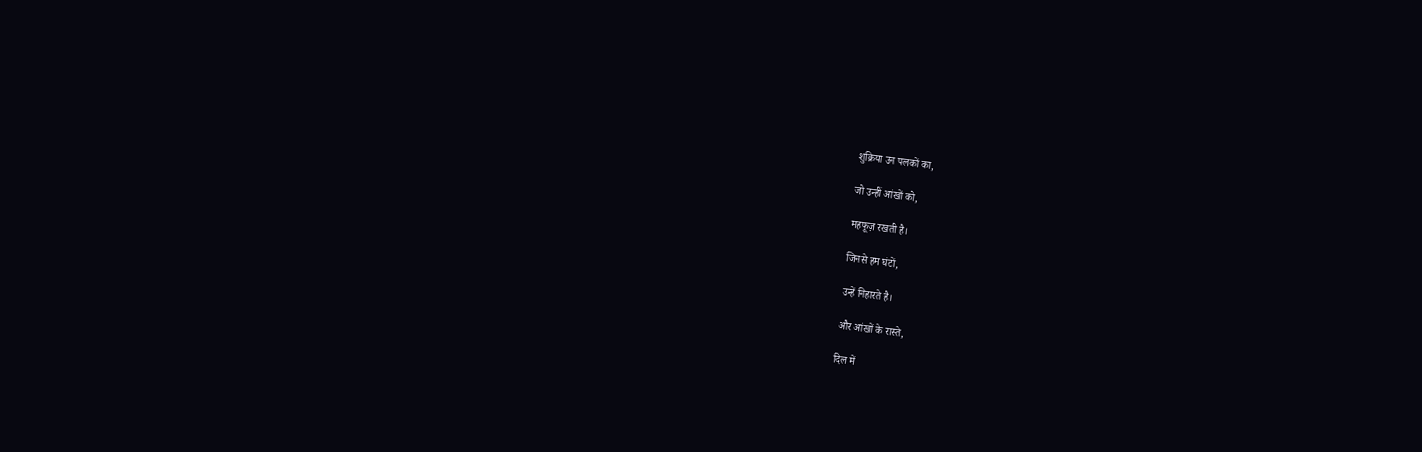शुक्रिया उन पलकों का,

जो उन्हीं आंखों को,

महफूज़ रखती है।

जिनसे हम घंटों,

उन्हें निहारते है।

और आंखों के रास्ते,

दिल में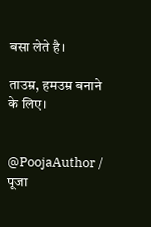बसा लेते है।

ताउम्र, हमउम्र बनाने के लिए।


@PoojaAuthor / पूजा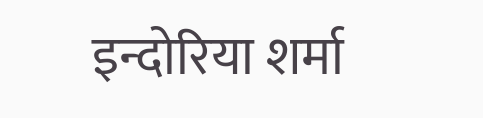इन्दोरिया शर्मा